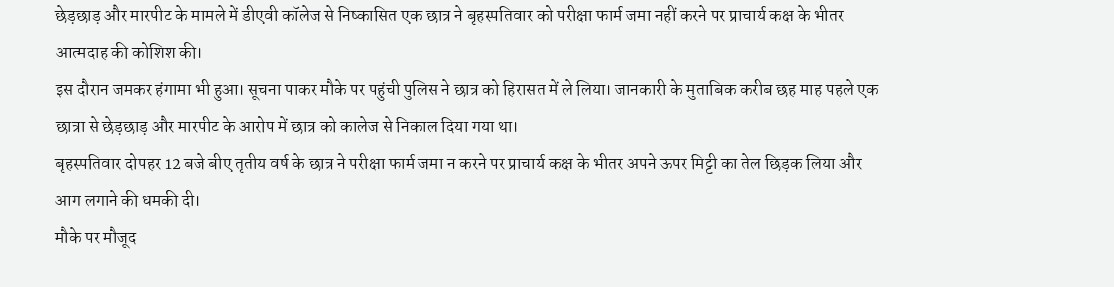छेड़छाड़ और मारपीट के मामले में डीएवी कॉलेज से निष्कासित एक छात्र ने बृहस्पतिवार को परीक्षा फार्म जमा नहीं करने पर प्राचार्य कक्ष के भीतर आत्मदाह की कोशिश की।
इस दौरान जमकर हंगामा भी हुआ। सूचना पाकर मौके पर पहुंची पुलिस ने छात्र को हिरासत में ले लिया। जानकारी के मुताबिक करीब छह माह पहले एक छात्रा से छेड़छाड़ और मारपीट के आरोप में छात्र को कालेज से निकाल दिया गया था।
बृहस्पतिवार दोपहर 12 बजे बीए तृतीय वर्ष के छात्र ने परीक्षा फार्म जमा न करने पर प्राचार्य कक्ष के भीतर अपने ऊपर मिट्टी का तेल छिड़क लिया और आग लगाने की धमकी दी।
मौके पर मौजूद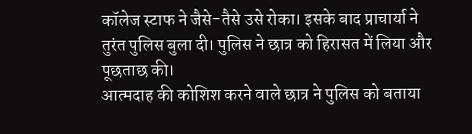कॉलेज स्टाफ ने जैसे-तैसे उसे रोका। इसके बाद प्राचार्या ने तुरंत पुलिस बुला दी। पुलिस ने छात्र को हिरासत में लिया और पूछताछ की।
आत्मदाह की कोशिश करने वाले छात्र ने पुलिस को बताया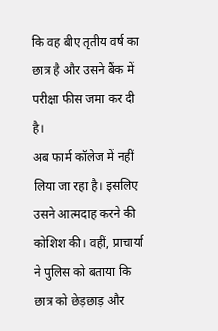कि वह बीए तृतीय वर्ष का छात्र है और उसने बैंक में परीक्षा फीस जमा कर दी है।
अब फार्म कॉलेज में नहीं लिया जा रहा है। इसलिए उसने आत्मदाह करने की कोशिश की। वहीं, प्राचार्या ने पुलिस को बताया कि छात्र को छेड़छाड़ और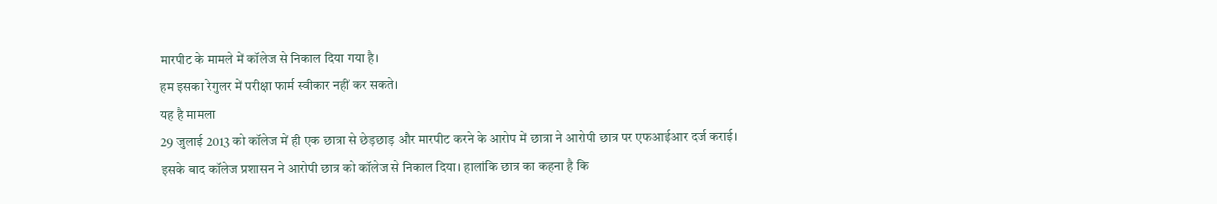मारपीट के मामले में कॉलेज से निकाल दिया गया है।
हम इसका रेगुलर में परीक्षा फार्म स्वीकार नहीं कर सकते।
यह है मामला
29 जुलाई 2013 को कॉलेज में ही एक छात्रा से छेड़छाड़ और मारपीट करने के आरोप में छात्रा ने आरोपी छात्र पर एफआईआर दर्ज कराई।
इसके बाद कॉलेज प्रशासन ने आरोपी छात्र को कॉलेज से निकाल दिया। हालांकि छात्र का कहना है कि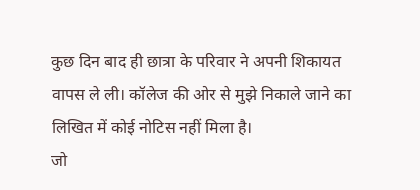कुछ दिन बाद ही छात्रा के परिवार ने अपनी शिकायत वापस ले ली। कॉलेज की ओर से मुझे निकाले जाने का लिखित में कोई नोटिस नहीं मिला है।
जो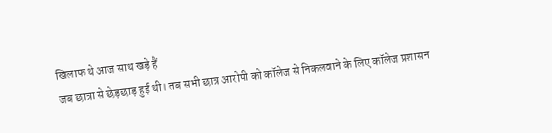खिलाफ थे आज साथ खड़े हैं
जब छात्रा से छेड़छाड़ हुई थी। तब सभी छात्र आरोपी को कॉलेज से निकलवाने के लिए कॉलेज प्रशासन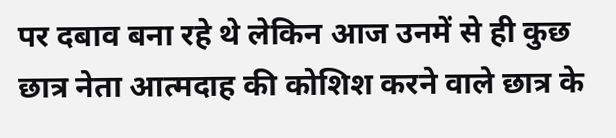पर दबाव बना रहे थे लेकिन आज उनमें से ही कुछ छात्र नेता आत्मदाह की कोशिश करने वाले छात्र के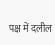पक्ष में दलील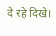दे रहे दिखे।